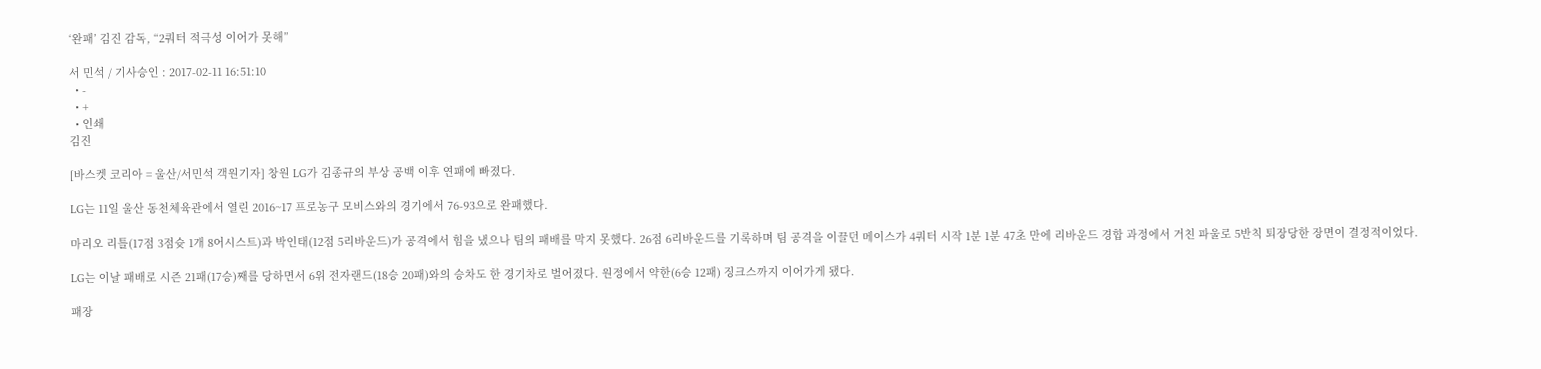‘완패’ 김진 감독, “2쿼터 적극성 이어가 못해”

서 민석 / 기사승인 : 2017-02-11 16:51:10
  • -
  • +
  • 인쇄
김진

[바스켓 코리아 = 울산/서민석 객원기자] 창원 LG가 김종규의 부상 공백 이후 연패에 빠졌다.

LG는 11일 울산 동천체육관에서 열린 2016~17 프로농구 모비스와의 경기에서 76-93으로 완패했다.

마리오 리틀(17점 3점슛 1개 8어시스트)과 박인태(12점 5리바운드)가 공격에서 힘을 냈으나 팀의 패배를 막지 못했다. 26점 6리바운드를 기록하며 팀 공격을 이끌던 메이스가 4쿼터 시작 1분 1분 47초 만에 리바운드 경합 과정에서 거친 파울로 5반칙 퇴장당한 장면이 결정적이었다.

LG는 이날 패배로 시즌 21패(17승)째를 당하면서 6위 전자랜드(18승 20패)와의 승차도 한 경기차로 벌어졌다. 원정에서 약한(6승 12패) 징크스까지 이어가게 됐다.

패장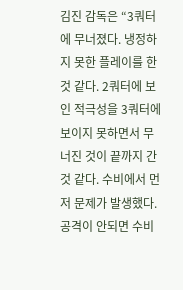김진 감독은 “3쿼터에 무너졌다. 냉정하지 못한 플레이를 한 것 같다. 2쿼터에 보인 적극성을 3쿼터에 보이지 못하면서 무너진 것이 끝까지 간 것 같다. 수비에서 먼저 문제가 발생했다. 공격이 안되면 수비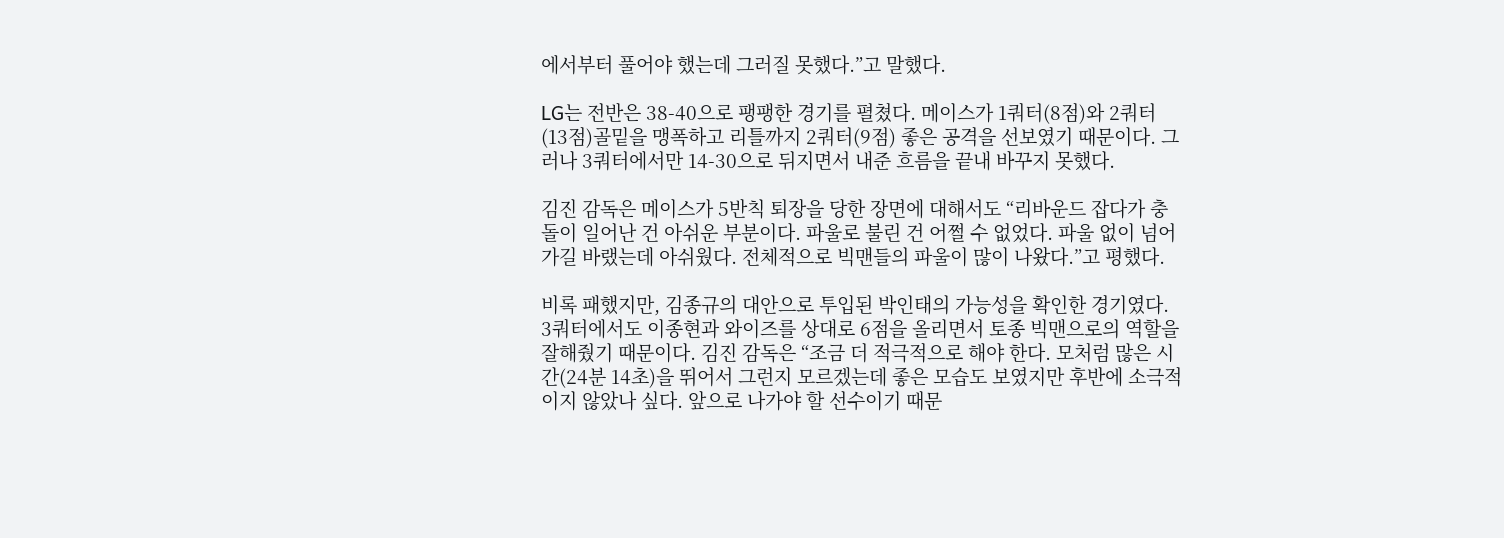에서부터 풀어야 했는데 그러질 못했다.”고 말했다.

LG는 전반은 38-40으로 팽팽한 경기를 펼쳤다. 메이스가 1쿼터(8점)와 2쿼터(13점)골밑을 맹폭하고 리틀까지 2쿼터(9점) 좋은 공격을 선보였기 때문이다. 그러나 3쿼터에서만 14-30으로 뒤지면서 내준 흐름을 끝내 바꾸지 못했다.

김진 감독은 메이스가 5반칙 퇴장을 당한 장면에 대해서도 “리바운드 잡다가 충돌이 일어난 건 아쉬운 부분이다. 파울로 불린 건 어쩔 수 없었다. 파울 없이 넘어가길 바랬는데 아쉬웠다. 전체적으로 빅맨들의 파울이 많이 나왔다.”고 평했다.

비록 패했지만, 김종규의 대안으로 투입된 박인태의 가능성을 확인한 경기였다. 3쿼터에서도 이종현과 와이즈를 상대로 6점을 올리면서 토종 빅맨으로의 역할을 잘해줬기 때문이다. 김진 감독은 “조금 더 적극적으로 해야 한다. 모처럼 많은 시간(24분 14초)을 뛰어서 그런지 모르겠는데 좋은 모습도 보였지만 후반에 소극적이지 않았나 싶다. 앞으로 나가야 할 선수이기 때문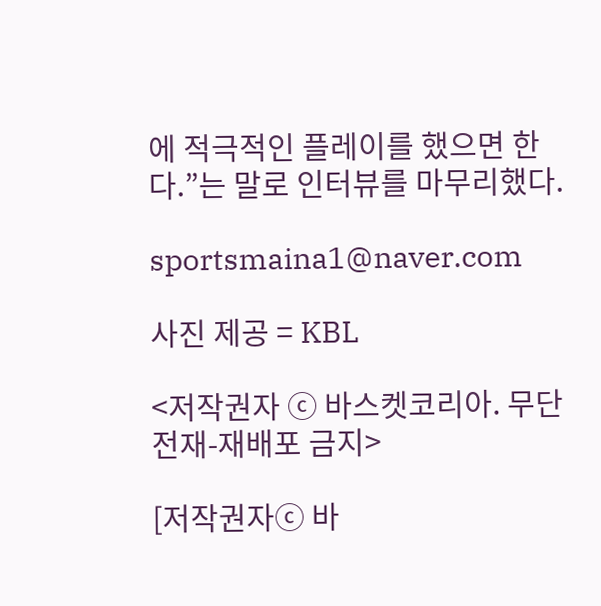에 적극적인 플레이를 했으면 한다.”는 말로 인터뷰를 마무리했다.

sportsmaina1@naver.com

사진 제공 = KBL

<저작권자 ⓒ 바스켓코리아. 무단 전재-재배포 금지>

[저작권자ⓒ 바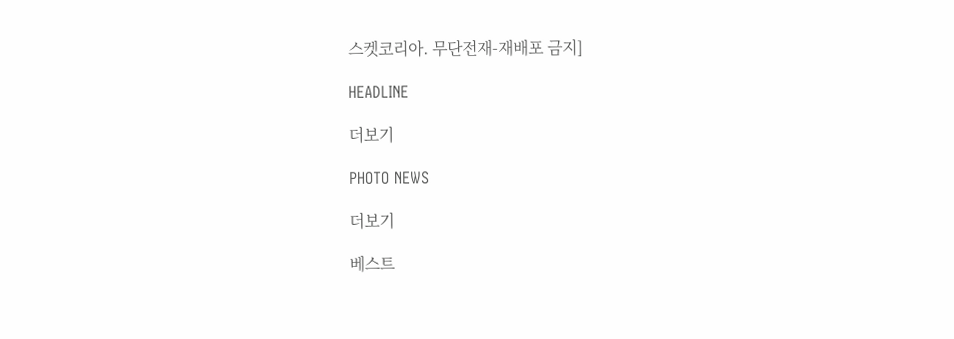스켓코리아. 무단전재-재배포 금지]

HEADLINE

더보기

PHOTO NEWS

더보기

베스트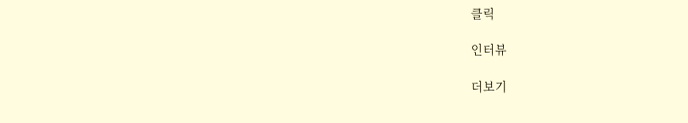클릭

인터뷰

더보기